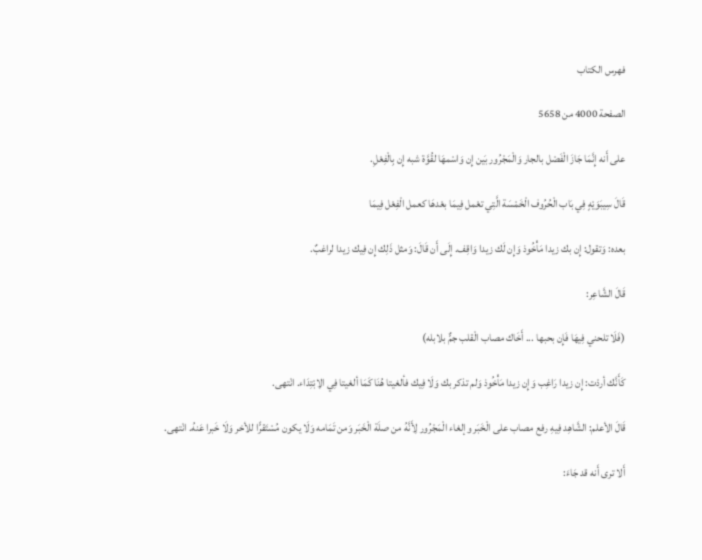فهرس الكتاب

الصفحة 4000 من 5658

على أَنه إِنَّمَا جَازَ الْفَصْل بالجار وَالْمَجْرُور بَين إِن وَاسْمهَا لقُوَّة شبه إِن بِالْفِعْلِ.

قَالَ سِيبَوَيْهٍ فِي بَاب الْحُرُوف الْخَمْسَة الَّتِي تعْمل فِيمَا بعْدهَا كعمل الْفِعْل فِيمَا

بعده: وَتقول: إِن بك زيدا مَأْخُوذ وَإِن لَك زيدا وَاقِف. إِلَى أَن قَالَ: وَمثل ذَلِك إِن فِيك زيدا لراغبٌ.

قَالَ الشَّاعِر:

(فَلَا تلحني فِيهَا فَإِن بحبها ... أَخَاك مصاب الْقلب جمٌّ بلابله)

كَأَنَّك أردْت: إِن زيدا رَاغِب وَإِن زيدا مَأْخُوذ وَلم تذكر بك وَلَا فِيك فألغيتا هُنَا كَمَا ألغيتا فِي الِابْتِدَاء. انْتهى.

قَالَ الأعلم: الشَّاهِد فِيهِ رفع مصاب على الْخَبَر وإلغاء الْمَجْرُور لِأَنَّهُ من صلَة الْخَبَر وَمن تَمَامه وَلَا يكون مُسْتَقرًّا للأخر وَلَا خَبرا عَنهُ. انْتهى.

أَلا ترى أَنه قد جَاءَ: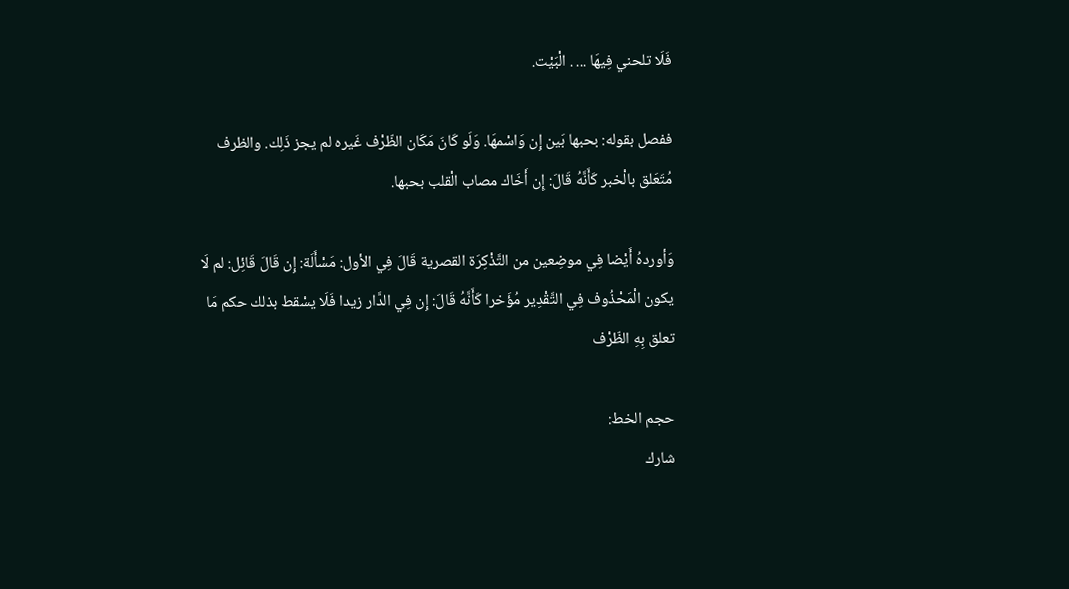فَلَا تلحني فِيهَا ... . الْبَيْت.

ففصل بقوله: بحبها بَين إِن وَاسْمهَا. وَلَو كَانَ مَكَان الظّرْف غَيره لم يجز ذَلِك. والظرف مُتَعَلق بالْخبر كَأَنَّهُ قَالَ: إِن أَخَاك مصاب الْقلب بحبها.

وَأوردهُ أَيْضا فِي موضِعين من التَّذْكِرَة القصرية قَالَ فِي الأول: مَسْأَلَة: إِن قَالَ قَائِل: لم لَا يكون الْمَحْذُوف فِي التَّقْدِير مُؤَخرا كَأَنَّهُ قَالَ: إِن فِي الدَّار زيدا فَلَا يسْقط بذلك حكم مَا تعلق بِهِ الظّرْف

حجم الخط:
شارك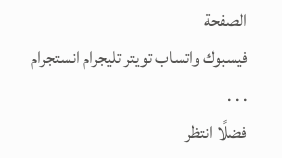الصفحة
فيسبوك واتساب تويتر تليجرام انستجرام
. . .
فضلًا انتظر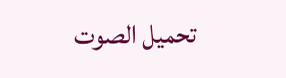تحميل الصوت